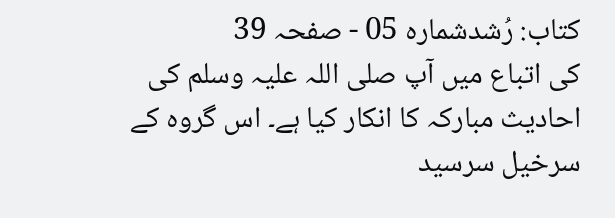کتاب: رُشدشمارہ 05 - صفحہ 39
کی اتباع میں آپ صلی اللہ علیہ وسلم کی احادیث مبارکہ کا انکار کیا ہے۔ اس گروہ کے سرخیل سرسید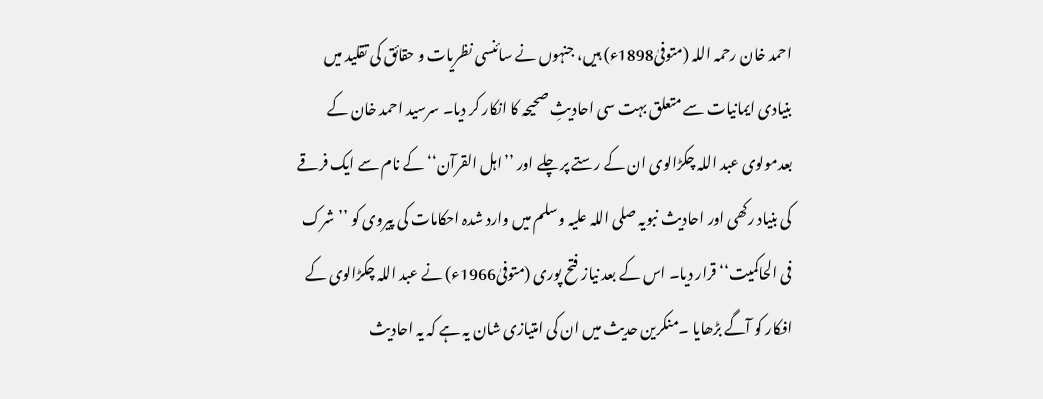احمد خان رحمہ اللہ (متوفیٰ1898ء) ہیں، جنہوں نے سائنسی نظریات و حقائق کی تقلید میں بنیادی ایمانیات سے متعلق بہت سی احادیثِ صحیحہ کا انکار کر دیا۔ سرسید احمد خان کے بعدمولوی عبد اللہ چکڑالوی ان کے رستے پر چلے اور ’’اہل القرآن‘‘ کے نام سے ایک فرقے کی بنیاد رکھی اور احادیث نبویہ صلی اللہ علیہ وسلم میں وارد شدہ احکامات کی پیروی کو ’’شرک فی الحاکمیت‘‘ قرار دیا۔ اس کے بعد نیاز فتح پوری (متوفیٰ1966ء) نے عبد اللہ چکڑالوی کے افکار کو آگے بڑھایا ۔منکرین حدیث میں ان کی امتیازی شان یہ ہے کہ یہ احادیث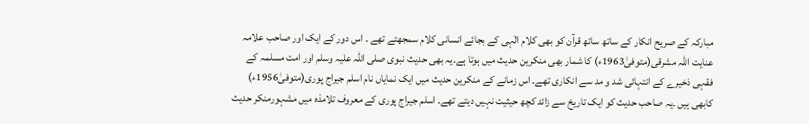مبارکہ کے صریح انکار کے ساتھ ساتھ قرآن کو بھی کلام الٰہی کے بجائے انسانی کلام سمجھتے تھے ۔ اس دور کے ایک اور صاحب علامہ عنایت اللہ مشرقی(متوفیٰ1963ء) کا شمار بھی منکرین حدیث میں ہوتا ہے۔یہ بھی حدیث نبوی صلی اللہ علیہ وسلم اور امت مسلمہ کے فقہی ذخیرے کے انتہائی شد و مد سے انکاری تھے۔ اس زمانے کے منکرین حدیث میں ایک نمایاں نام اسلم جیراج پوری(متوفیٰ1956ء) کابھی ہیں ۔یہ صاحب حدیث کو ایک تاریخ سے زائد کچھ حیثیت نہیں دیتے تھے۔ اسلم جیراج پوری کے معروف تلامذہ میں مشہورمنکر حدیث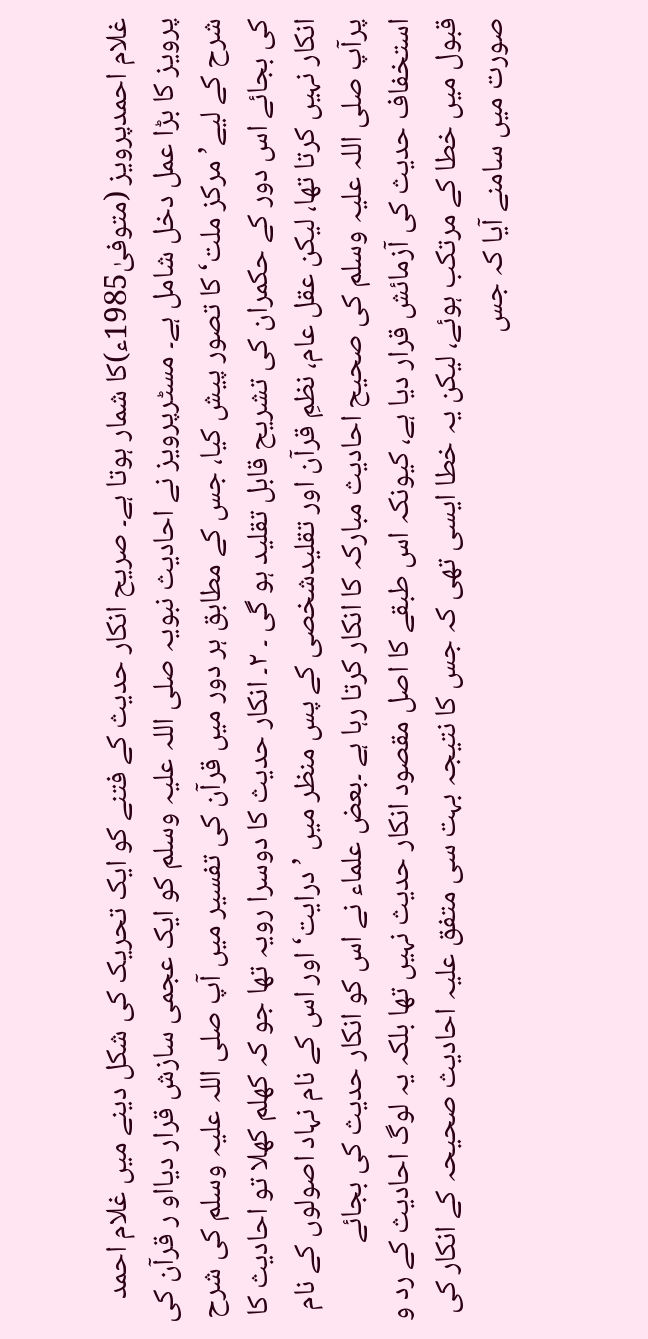غلام احمدپرویز (متوفیٰ1985ء)کا شمار ہوتا ہے۔ صریح انکار حدیث کے فتنے کو ایک تحریک کی شکل دینے میں غلام احمد پرویز کا بڑا عمل دخل شامل ہے۔ مسٹرپرویز نے احادیث نبویہ صلی اللہ علیہ وسلم کو ایک عجمی سازش قرار دیااو ر قرآن کی شرح کے لیے’ مرکز ملت‘ کا تصور پیش کیا، جس کے مطابق ہر دور میں قرآن کی تفسیر میں آپ صلی اللہ علیہ وسلم کی شرح کی بجائے اس دور کے حکمران کی تشریح قابل تقلید ہو گی ۔ ۲۔ انکار حدیث کا دوسرا رویہ تھا جو کہ کھلم کھلا تو احادیث کا انکار نہیں کرتا تھا، لیکن عقل عام، نظمِ قرآن اور تقلیدشخصی کے پس منظر میں ’درایت‘ اور اس کے نام نہاد اصولوں کے نام پرآپ صلی اللہ علیہ وسلم کی صحیح احادیث مبارکہ کا انکار کرتا رہا ہے ۔بعض علماء نے اس کو انکار حدیث کی بجائے استخفاف حدیث کی آزمائش قرار دیا ہے، کیونکہ اس طبقے کا اصل مقصود انکار حدیث نہیں تھا بلکہ یہ لوگ احادیث کے رد و قبول میں خطا کے مرتکب ہوئے، لیکن یہ خطا ایسی تھی کہ جس کا نتیجہ بہت سی متفق علیہ احادیث صحیحہ کے انکار کی صورت میں سامنے آیا کہ جس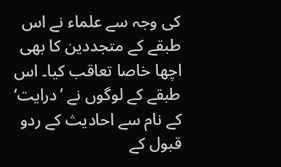کی وجہ سے علماء نے اس طبقے کے متجددین کا بھی اچھا خاصا تعاقب کیا۔ اس طبقے کے لوگوں نے ’درایت‘ کے نام سے احادیث کے ردو قبول کے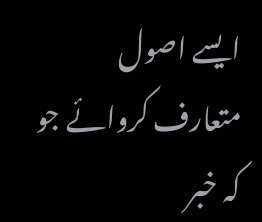ایسے اصول متعارف کروائے جو کہ خبر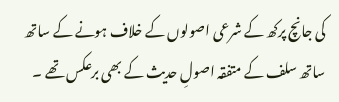کی جانچ پرکھ کے شرعی اصولوں کے خلاف ہونے کے ساتھ ساتھ سلف کے متفقہ اصولِ حدیث کے بھی برعکس تھے ۔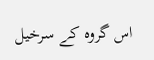اس گروہ کے سرخیل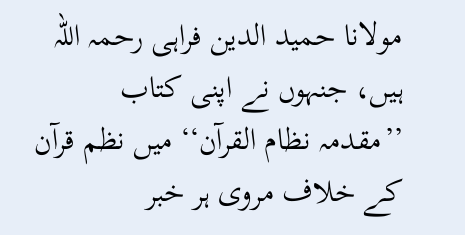مولانا حمید الدین فراہی رحمہ اللہ ہیں، جنہوں نے اپنی کتاب ’’مقدمہ نظام القرآن‘‘ میں نظم قرآن کے خلاف مروی ہر خبر